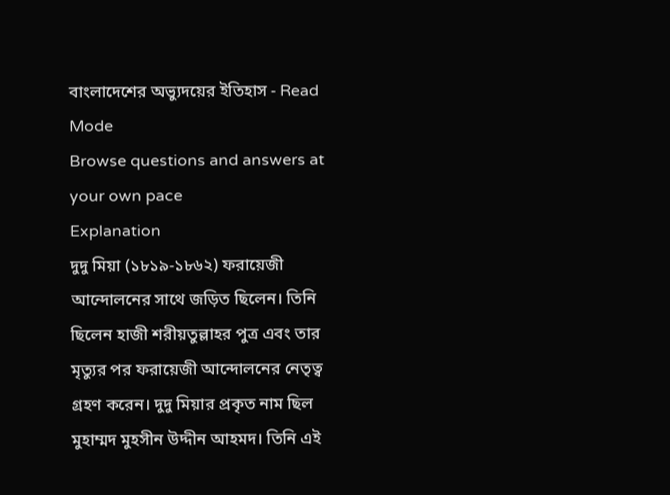বাংলাদেশের অভ্যুদয়ের ইতিহাস - Read Mode
Browse questions and answers at your own pace
Explanation
দুদু মিয়া (১৮১৯-১৮৬২) ফরায়েজী আন্দোলনের সাথে জড়িত ছিলেন। তিনি ছিলেন হাজী শরীয়তুল্লাহর পুত্র এবং তার মৃত্যুর পর ফরায়েজী আন্দোলনের নেতৃত্ব গ্রহণ করেন। দুদু মিয়ার প্রকৃত নাম ছিল মুহাম্মদ মুহসীন উদ্দীন আহমদ। তিনি এই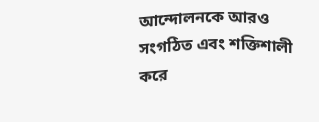আন্দোলনকে আরও সংগঠিত এবং শক্তিশালী করে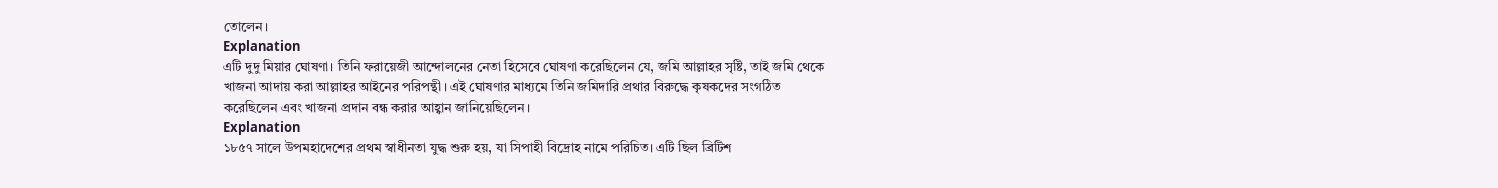তোলেন।
Explanation
এটি দুদু মিয়ার ঘোষণা। তিনি ফরায়েজী আন্দোলনের নেতা হিসেবে ঘোষণা করেছিলেন যে, জমি আল্লাহর সৃষ্টি, তাই জমি থেকে খাজনা আদায় করা আল্লাহর আইনের পরিপন্থী। এই ঘোষণার মাধ্যমে তিনি জমিদারি প্রথার বিরুদ্ধে কৃষকদের সংগঠিত করেছিলেন এবং খাজনা প্রদান বন্ধ করার আহ্বান জানিয়েছিলেন।
Explanation
১৮৫৭ সালে উপমহাদেশের প্রথম স্বাধীনতা যুদ্ধ শুরু হয়, যা সিপাহী বিদ্রোহ নামে পরিচিত। এটি ছিল ব্রিটিশ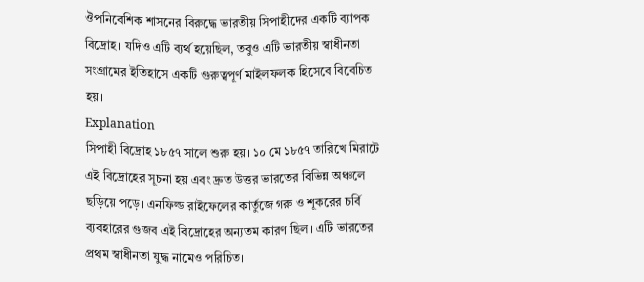ঔপনিবেশিক শাসনের বিরুদ্ধে ভারতীয় সিপাহীদের একটি ব্যাপক বিদ্রোহ। যদিও এটি ব্যর্থ হয়েছিল, তবুও এটি ভারতীয় স্বাধীনতা সংগ্রামের ইতিহাসে একটি গুরুত্বপূর্ণ মাইলফলক হিসেবে বিবেচিত হয়।
Explanation
সিপাহী বিদ্রোহ ১৮৫৭ সালে শুরু হয়। ১০ মে ১৮৫৭ তারিখে মিরাটে এই বিদ্রোহের সূচনা হয় এবং দ্রুত উত্তর ভারতের বিভিন্ন অঞ্চলে ছড়িয়ে পড়ে। এনফিল্ড রাইফেলের কার্তুজে গরু ও শূকরের চর্বি ব্যবহারের গুজব এই বিদ্রোহের অন্যতম কারণ ছিল। এটি ভারতের প্রথম স্বাধীনতা যুদ্ধ নামেও পরিচিত।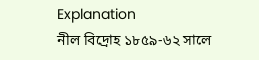Explanation
নীল বিদ্রোহ ১৮৫৯-৬২ সালে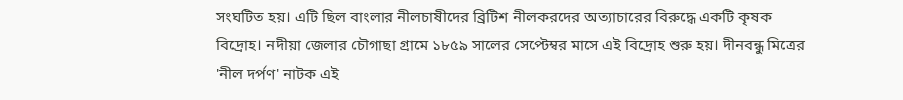সংঘটিত হয়। এটি ছিল বাংলার নীলচাষীদের ব্রিটিশ নীলকরদের অত্যাচারের বিরুদ্ধে একটি কৃষক বিদ্রোহ। নদীয়া জেলার চৌগাছা গ্রামে ১৮৫৯ সালের সেপ্টেম্বর মাসে এই বিদ্রোহ শুরু হয়। দীনবন্ধু মিত্রের 'নীল দর্পণ' নাটক এই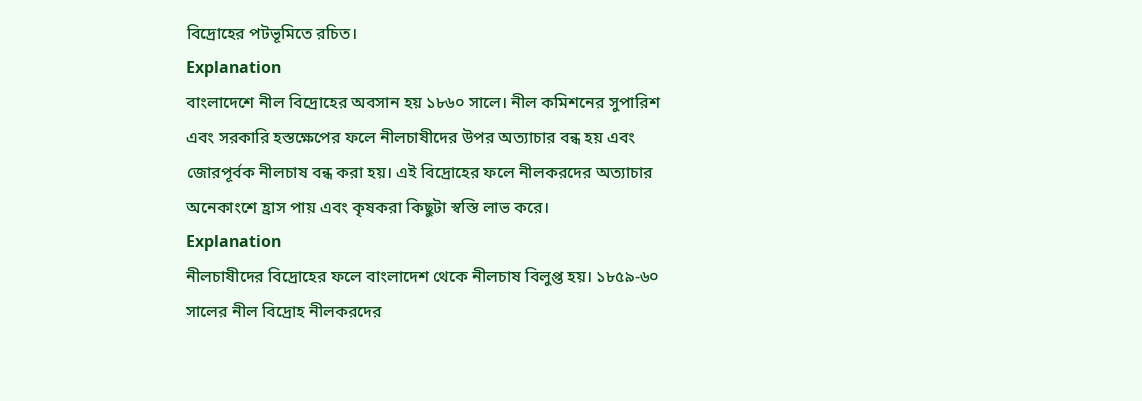বিদ্রোহের পটভূমিতে রচিত।
Explanation
বাংলাদেশে নীল বিদ্রোহের অবসান হয় ১৮৬০ সালে। নীল কমিশনের সুপারিশ এবং সরকারি হস্তক্ষেপের ফলে নীলচাষীদের উপর অত্যাচার বন্ধ হয় এবং জোরপূর্বক নীলচাষ বন্ধ করা হয়। এই বিদ্রোহের ফলে নীলকরদের অত্যাচার অনেকাংশে হ্রাস পায় এবং কৃষকরা কিছুটা স্বস্তি লাভ করে।
Explanation
নীলচাষীদের বিদ্রোহের ফলে বাংলাদেশ থেকে নীলচাষ বিলুপ্ত হয়। ১৮৫৯-৬০ সালের নীল বিদ্রোহ নীলকরদের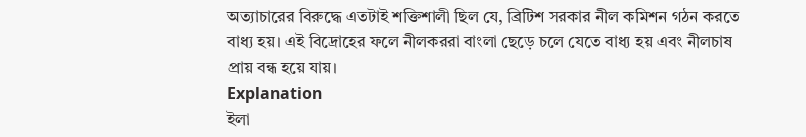অত্যাচারের বিরুদ্ধে এতটাই শক্তিশালী ছিল যে, ব্রিটিশ সরকার নীল কমিশন গঠন করতে বাধ্য হয়। এই বিদ্রোহের ফলে নীলকররা বাংলা ছেড়ে চলে যেতে বাধ্য হয় এবং নীলচাষ প্রায় বন্ধ হয়ে যায়।
Explanation
ইলা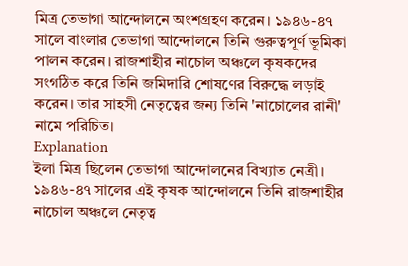মিত্র তেভাগা আন্দোলনে অংশগ্রহণ করেন। ১৯৪৬-৪৭ সালে বাংলার তেভাগা আন্দোলনে তিনি গুরুত্বপূর্ণ ভূমিকা পালন করেন। রাজশাহীর নাচোল অঞ্চলে কৃষকদের সংগঠিত করে তিনি জমিদারি শোষণের বিরুদ্ধে লড়াই করেন। তার সাহসী নেতৃত্বের জন্য তিনি 'নাচোলের রানী' নামে পরিচিত।
Explanation
ইলা মিত্র ছিলেন তেভাগা আন্দোলনের বিখ্যাত নেত্রী। ১৯৪৬-৪৭ সালের এই কৃষক আন্দোলনে তিনি রাজশাহীর নাচোল অঞ্চলে নেতৃত্ব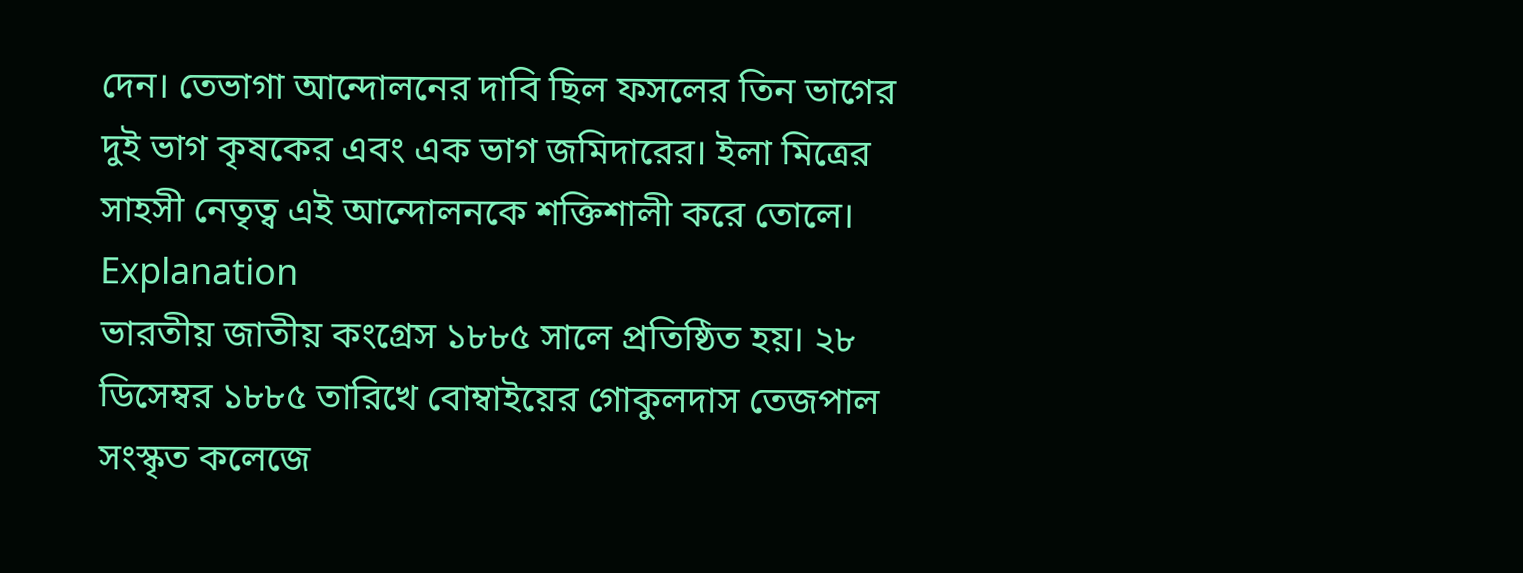দেন। তেভাগা আন্দোলনের দাবি ছিল ফসলের তিন ভাগের দুই ভাগ কৃষকের এবং এক ভাগ জমিদারের। ইলা মিত্রের সাহসী নেতৃত্ব এই আন্দোলনকে শক্তিশালী করে তোলে।
Explanation
ভারতীয় জাতীয় কংগ্রেস ১৮৮৫ সালে প্রতিষ্ঠিত হয়। ২৮ ডিসেম্বর ১৮৮৫ তারিখে বোম্বাইয়ের গোকুলদাস তেজপাল সংস্কৃত কলেজে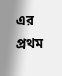এর প্রথম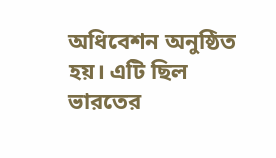অধিবেশন অনুষ্ঠিত হয়। এটি ছিল ভারতের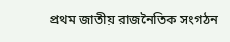প্রথম জাতীয় রাজনৈতিক সংগঠন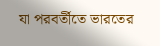যা পরবর্তীতে ভারতের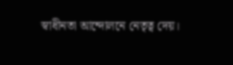স্বাধীনতা আন্দোলনে নেতৃত্ব দেয়।